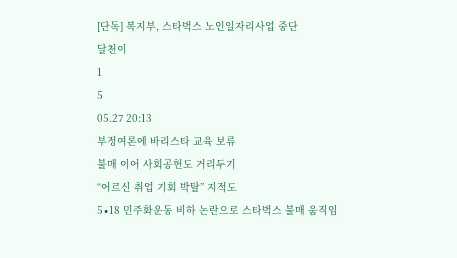[단독] 복지부, 스타벅스 노인일자리사업 중단
달천이
1
5
05.27 20:13
부정여론에 바리스타 교육 보류
불매 이어 사회공헌도 거리두기
“어르신 취업 기회 박탈” 지적도
5∙18 민주화운동 비하 논란으로 스타벅스 불매 움직임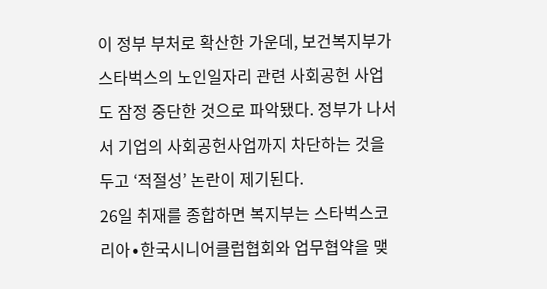이 정부 부처로 확산한 가운데, 보건복지부가 스타벅스의 노인일자리 관련 사회공헌 사업도 잠정 중단한 것으로 파악됐다. 정부가 나서서 기업의 사회공헌사업까지 차단하는 것을 두고 ‘적절성’ 논란이 제기된다.
26일 취재를 종합하면 복지부는 스타벅스코리아∙한국시니어클럽협회와 업무협약을 맺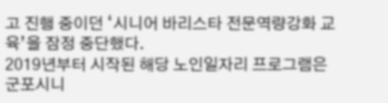고 진행 중이던 ‘시니어 바리스타 전문역량강화 교육’을 잠정 중단했다.
2019년부터 시작된 해당 노인일자리 프로그램은 군포시니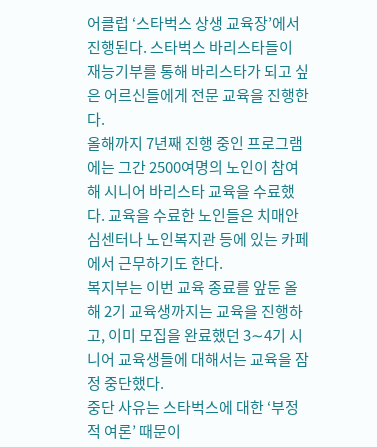어클럽 ‘스타벅스 상생 교육장’에서 진행된다. 스타벅스 바리스타들이 재능기부를 통해 바리스타가 되고 싶은 어르신들에게 전문 교육을 진행한다.
올해까지 7년째 진행 중인 프로그램에는 그간 2500여명의 노인이 참여해 시니어 바리스타 교육을 수료했다. 교육을 수료한 노인들은 치매안심센터나 노인복지관 등에 있는 카페에서 근무하기도 한다.
복지부는 이번 교육 종료를 앞둔 올해 2기 교육생까지는 교육을 진행하고, 이미 모집을 완료했던 3∼4기 시니어 교육생들에 대해서는 교육을 잠정 중단했다.
중단 사유는 스타벅스에 대한 ‘부정적 여론’ 때문이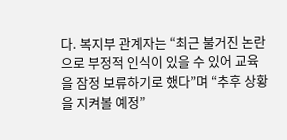다. 복지부 관계자는 “최근 불거진 논란으로 부정적 인식이 있을 수 있어 교육을 잠정 보류하기로 했다”며 “추후 상황을 지켜볼 예정”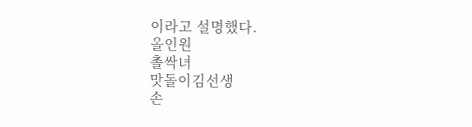이라고 설명했다.
올인원
촐싹녀
맛돌이김선생
손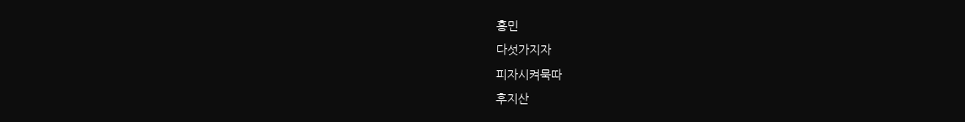흥민
다섯가지자
피자시켜묵따
후지산